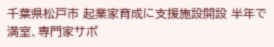千葉県松戸市 起業家育成に支援施設開設 半年で満室、専門家サポ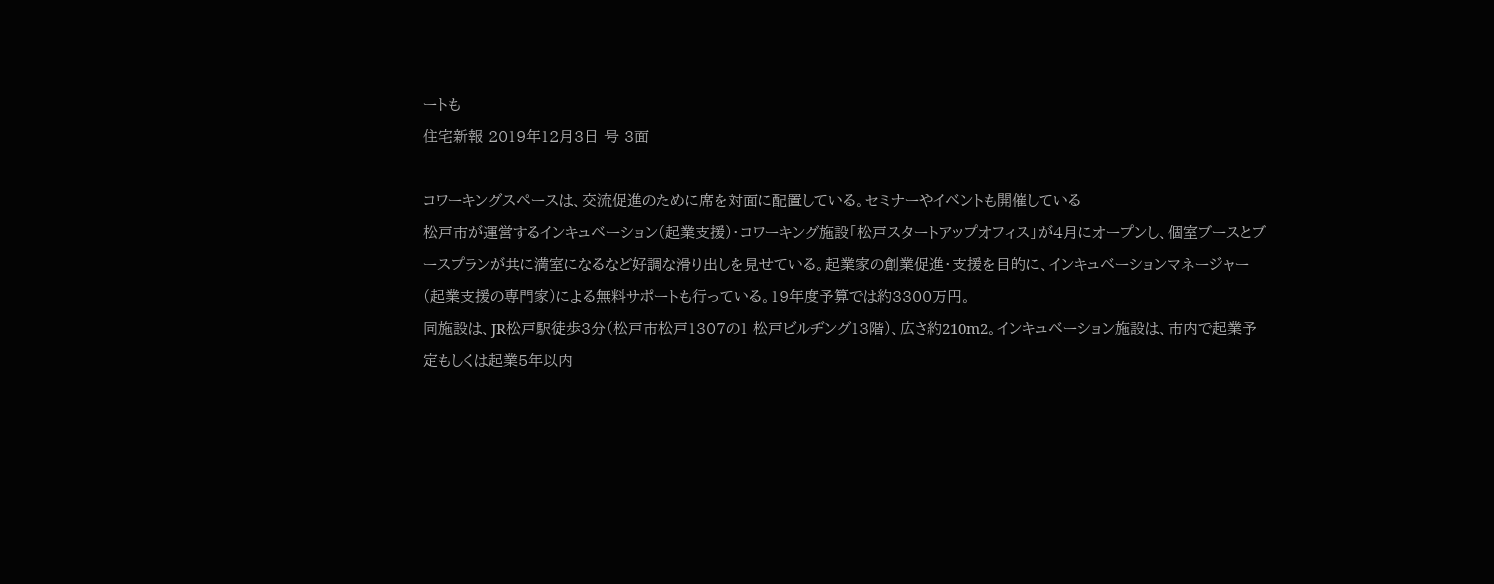ートも
住宅新報 2019年12月3日 号 3面

コワーキングスペースは、交流促進のために席を対面に配置している。セミナーやイベントも開催している
松戸市が運営するインキュベーション(起業支援)・コワーキング施設「松戸スタートアップオフィス」が4月にオープンし、個室ブースとブースプランが共に満室になるなど好調な滑り出しを見せている。起業家の創業促進・支援を目的に、インキュベーションマネージャー(起業支援の専門家)による無料サポートも行っている。19年度予算では約3300万円。
同施設は、JR松戸駅徒歩3分(松戸市松戸1307の1 松戸ビルヂング13階)、広さ約210m2。インキュベーション施設は、市内で起業予定もしくは起業5年以内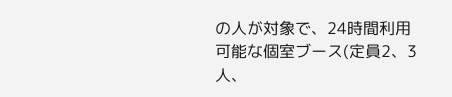の人が対象で、24時間利用可能な個室ブース(定員2、3人、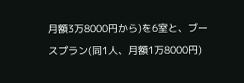月額3万8000円から)を6室と、ブースプラン(同1人、月額1万8000円)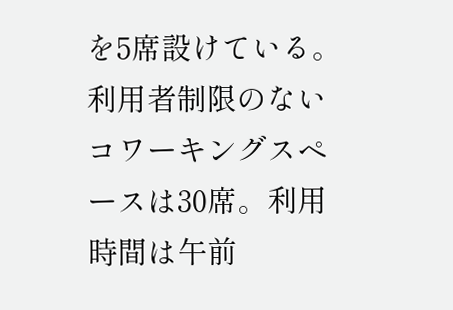を5席設けている。
利用者制限のないコワーキングスペースは30席。利用時間は午前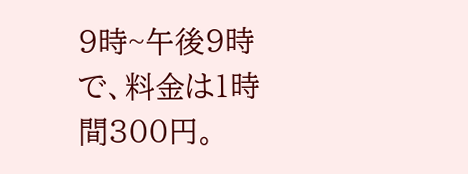9時~午後9時で、料金は1時間300円。